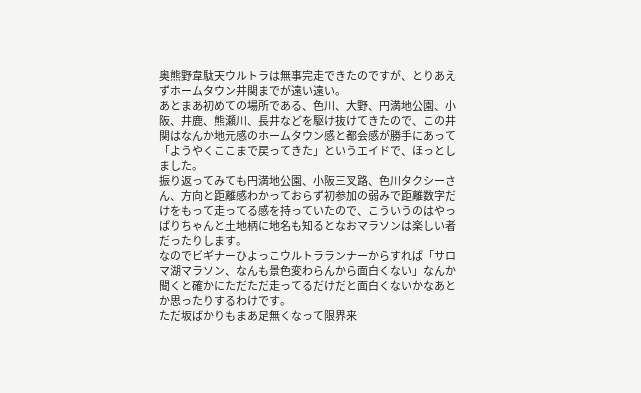奥熊野韋駄天ウルトラは無事完走できたのですが、とりあえずホームタウン井関までが遠い遠い。
あとまあ初めての場所である、色川、大野、円満地公園、小阪、井鹿、熊瀬川、長井などを駆け抜けてきたので、この井関はなんか地元感のホームタウン感と都会感が勝手にあって「ようやくここまで戻ってきた」というエイドで、ほっとしました。
振り返ってみても円満地公園、小阪三叉路、色川タクシーさん、方向と距離感わかっておらず初参加の弱みで距離数字だけをもって走ってる感を持っていたので、こういうのはやっぱりちゃんと土地柄に地名も知るとなおマラソンは楽しい者だったりします。
なのでビギナーひよっこウルトラランナーからすれば「サロマ湖マラソン、なんも景色変わらんから面白くない」なんか聞くと確かにただただ走ってるだけだと面白くないかなあとか思ったりするわけです。
ただ坂ばかりもまあ足無くなって限界来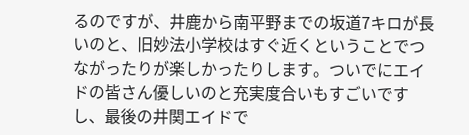るのですが、井鹿から南平野までの坂道7キロが長いのと、旧妙法小学校はすぐ近くということでつながったりが楽しかったりします。ついでにエイドの皆さん優しいのと充実度合いもすごいですし、最後の井関エイドで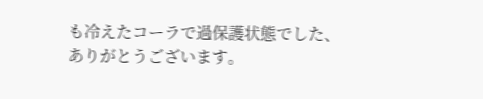も冷えたコーラで過保護状態でした、ありがとうございます。